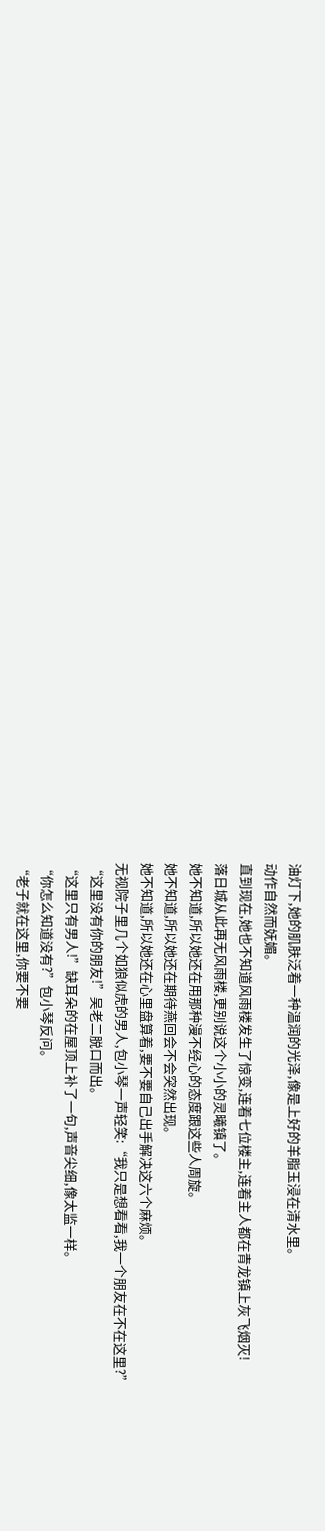油灯下,她的肌肤泛着一种温润的光泽,像是上好的羊脂玉浸在清水里。
动作自然而妩媚。
直到现在,她也不知道风雨楼发生了惊变,连着七位楼主,连着主人都在青龙镇上灰飞烟灭!
落日城从此再无风雨楼,更别说这个小小的灵曦镇了。
她不知道,所以她还在用那种漫不经心的态度跟这些人周旋。
她不知道,所以她还在期待燕回会不会突然出现。
她不知道,所以她还在心里盘算着,要不要自己出手解决这六个麻烦。
无视院子里几个如狼似虎的男人,包小琴一声轻笑:“我只是想看看,我一个朋友在不在这里?”
“这里没有你的朋友!”吴老二脱口而出。
“这里只有男人!”缺耳朵的在屋顶上补了一句,声音尖细,像太监一样。
“你怎么知道没有?”包小琴反问。
“老子就在这里,你要不要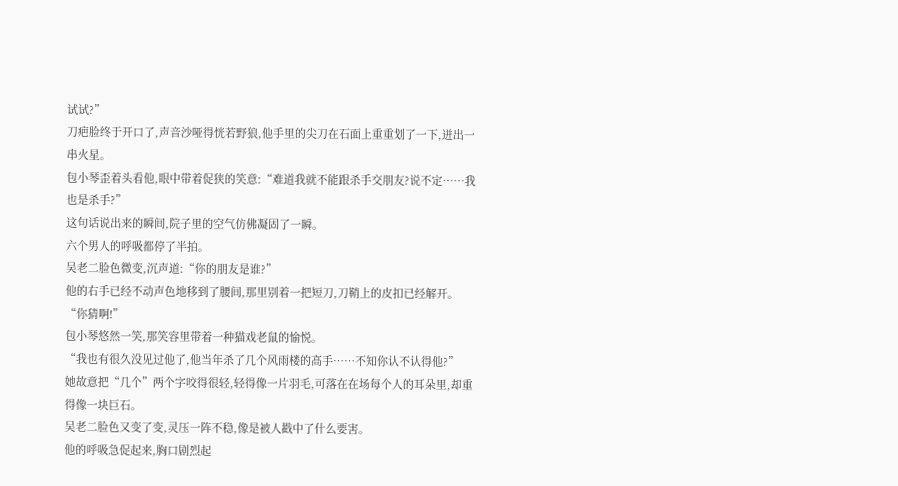试试?”
刀疤脸终于开口了,声音沙哑得恍若野狼,他手里的尖刀在石面上重重划了一下,迸出一串火星。
包小琴歪着头看他,眼中带着促狭的笑意:“难道我就不能跟杀手交朋友?说不定……我也是杀手?”
这句话说出来的瞬间,院子里的空气仿佛凝固了一瞬。
六个男人的呼吸都停了半拍。
吴老二脸色微变,沉声道:“你的朋友是谁?”
他的右手已经不动声色地移到了腰间,那里别着一把短刀,刀鞘上的皮扣已经解开。
“你猜啊!”
包小琴悠然一笑,那笑容里带着一种猫戏老鼠的愉悦。
“我也有很久没见过他了,他当年杀了几个风雨楼的高手……不知你认不认得他?”
她故意把“几个”两个字咬得很轻,轻得像一片羽毛,可落在在场每个人的耳朵里,却重得像一块巨石。
吴老二脸色又变了变,灵压一阵不稳,像是被人戳中了什么要害。
他的呼吸急促起来,胸口剧烈起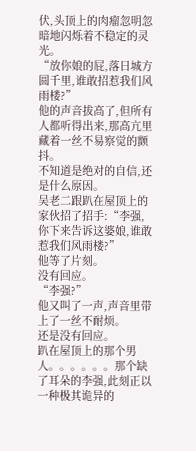伏,头顶上的肉瘤忽明忽暗地闪烁着不稳定的灵光。
“放你娘的屁,落日城方圆千里,谁敢招惹我们风雨楼?”
他的声音拔高了,但所有人都听得出来,那高亢里藏着一丝不易察觉的颤抖。
不知道是绝对的自信,还是什么原因。
吴老二跟趴在屋顶上的家伙招了招手:“李强,你下来告诉这婆娘,谁敢惹我们风雨楼?”
他等了片刻。
没有回应。
“李强?”
他又叫了一声,声音里带上了一丝不耐烦。
还是没有回应。
趴在屋顶上的那个男人。。。。。。那个缺了耳朵的李强,此刻正以一种极其诡异的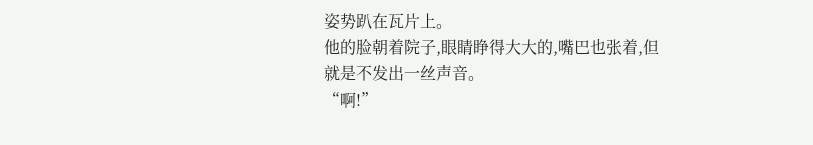姿势趴在瓦片上。
他的脸朝着院子,眼睛睁得大大的,嘴巴也张着,但就是不发出一丝声音。
“啊!”